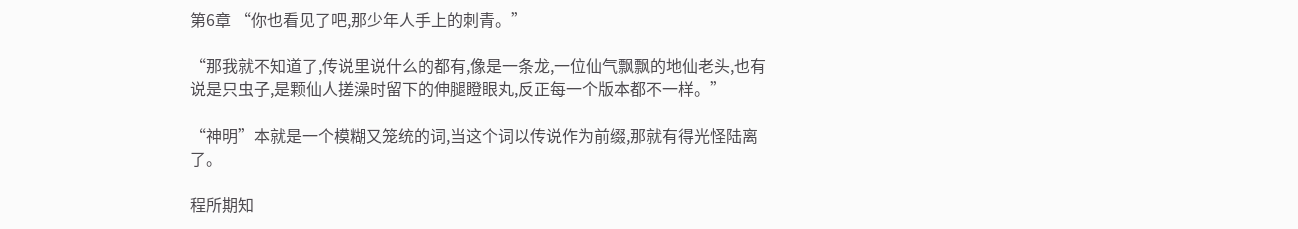第6章 “你也看见了吧,那少年人手上的刺青。”

“那我就不知道了,传说里说什么的都有,像是一条龙,一位仙气飘飘的地仙老头,也有说是只虫子,是颗仙人搓澡时留下的伸腿瞪眼丸,反正每一个版本都不一样。”

“神明”本就是一个模糊又笼统的词,当这个词以传说作为前缀,那就有得光怪陆离了。

程所期知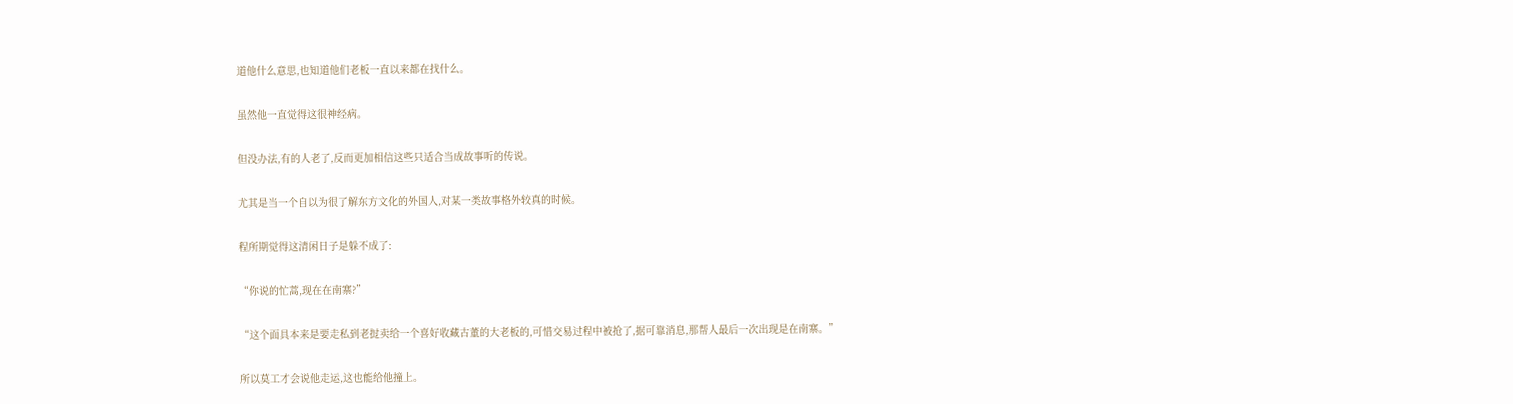道他什么意思,也知道他们老板一直以来都在找什么。

虽然他一直觉得这很神经病。

但没办法,有的人老了,反而更加相信这些只适合当成故事听的传说。

尤其是当一个自以为很了解东方文化的外国人,对某一类故事格外较真的时候。

程所期觉得这清闲日子是躲不成了:

“你说的忙蒿,现在在南寨?”

“这个面具本来是要走私到老挝卖给一个喜好收藏古董的大老板的,可惜交易过程中被抢了,据可靠消息,那帮人最后一次出现是在南寨。”

所以莫工才会说他走运,这也能给他撞上。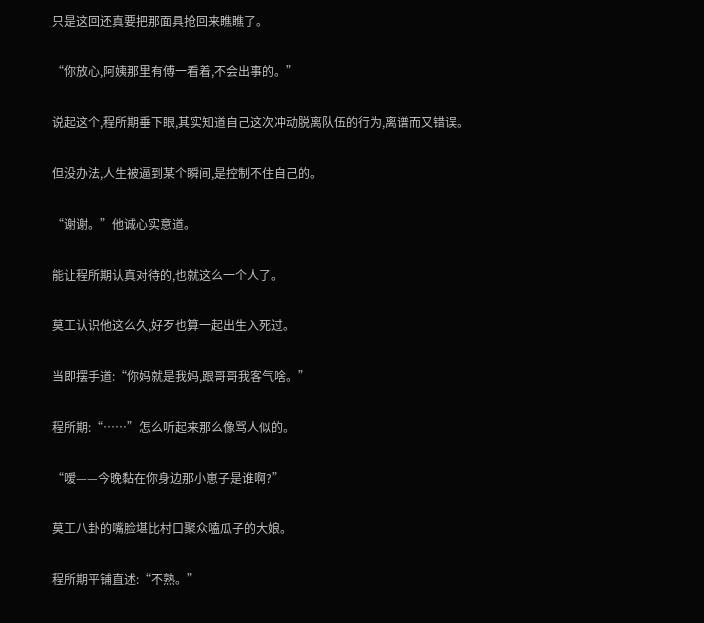只是这回还真要把那面具抢回来瞧瞧了。

“你放心,阿姨那里有傅一看着,不会出事的。”

说起这个,程所期垂下眼,其实知道自己这次冲动脱离队伍的行为,离谱而又错误。

但没办法,人生被逼到某个瞬间,是控制不住自己的。

“谢谢。”他诚心实意道。

能让程所期认真对待的,也就这么一个人了。

莫工认识他这么久,好歹也算一起出生入死过。

当即摆手道:“你妈就是我妈,跟哥哥我客气啥。”

程所期:“……”怎么听起来那么像骂人似的。

“嗳——今晚黏在你身边那小崽子是谁啊?”

莫工八卦的嘴脸堪比村口聚众嗑瓜子的大娘。

程所期平铺直述:“不熟。”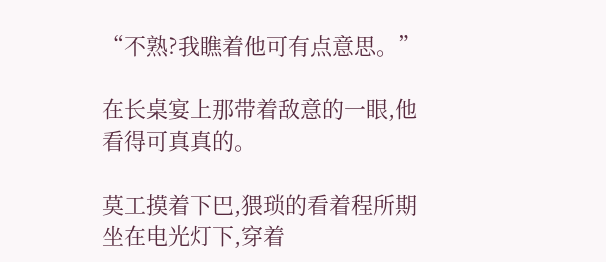“不熟?我瞧着他可有点意思。”

在长桌宴上那带着敌意的一眼,他看得可真真的。

莫工摸着下巴,猥琐的看着程所期坐在电光灯下,穿着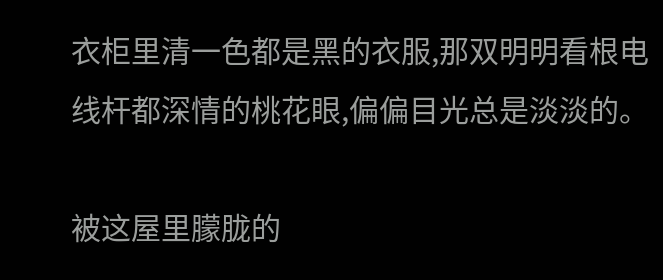衣柜里清一色都是黑的衣服,那双明明看根电线杆都深情的桃花眼,偏偏目光总是淡淡的。

被这屋里朦胧的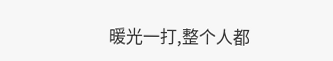暖光一打,整个人都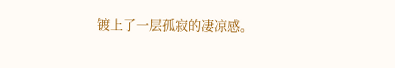镀上了一层孤寂的凄凉感。